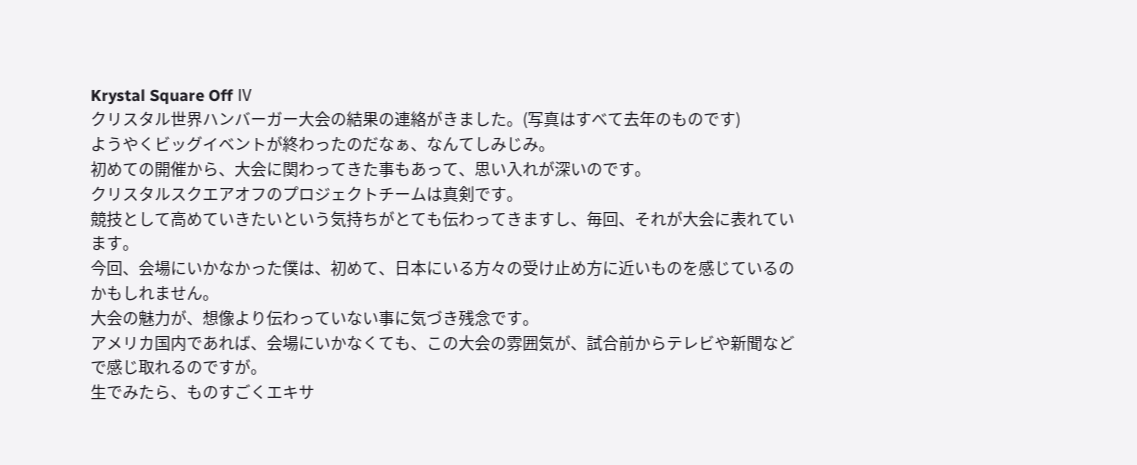Krystal Square Off Ⅳ
クリスタル世界ハンバーガー大会の結果の連絡がきました。(写真はすべて去年のものです)
ようやくビッグイベントが終わったのだなぁ、なんてしみじみ。
初めての開催から、大会に関わってきた事もあって、思い入れが深いのです。
クリスタルスクエアオフのプロジェクトチームは真剣です。
競技として高めていきたいという気持ちがとても伝わってきますし、毎回、それが大会に表れています。
今回、会場にいかなかった僕は、初めて、日本にいる方々の受け止め方に近いものを感じているのかもしれません。
大会の魅力が、想像より伝わっていない事に気づき残念です。
アメリカ国内であれば、会場にいかなくても、この大会の雰囲気が、試合前からテレビや新聞などで感じ取れるのですが。
生でみたら、ものすごくエキサ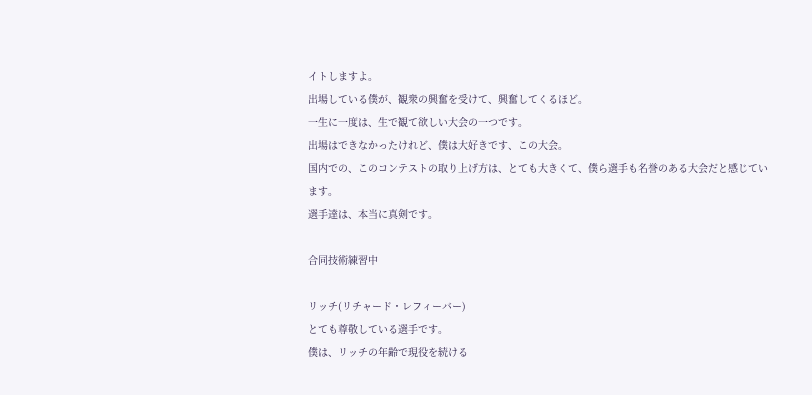イトしますよ。
出場している僕が、観衆の興奮を受けて、興奮してくるほど。
一生に一度は、生で観て欲しい大会の一つです。
出場はできなかったけれど、僕は大好きです、この大会。
国内での、このコンテストの取り上げ方は、とても大きくて、僕ら選手も名誉のある大会だと感じています。
選手達は、本当に真剣です。

合同技術練習中

リッチ(リチャード・レフィーバー)
とても尊敬している選手です。
僕は、リッチの年齢で現役を続ける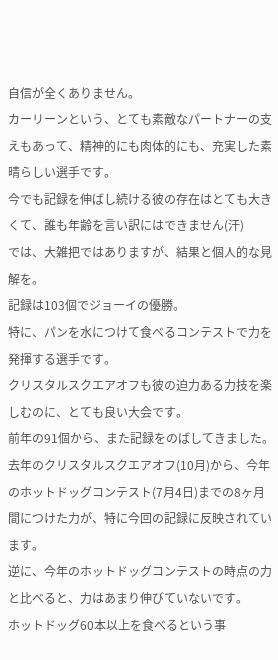自信が全くありません。
カーリーンという、とても素敵なパートナーの支えもあって、精神的にも肉体的にも、充実した素晴らしい選手です。
今でも記録を伸ばし続ける彼の存在はとても大きくて、誰も年齢を言い訳にはできません(汗)
では、大雑把ではありますが、結果と個人的な見解を。
記録は103個でジョーイの優勝。
特に、パンを水につけて食べるコンテストで力を発揮する選手です。
クリスタルスクエアオフも彼の迫力ある力技を楽しむのに、とても良い大会です。
前年の91個から、また記録をのばしてきました。
去年のクリスタルスクエアオフ(10月)から、今年のホットドッグコンテスト(7月4日)までの8ヶ月間につけた力が、特に今回の記録に反映されています。
逆に、今年のホットドッグコンテストの時点の力と比べると、力はあまり伸びていないです。
ホットドッグ60本以上を食べるという事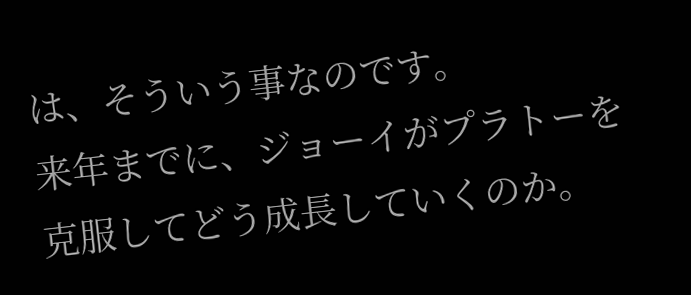は、そういう事なのです。
来年までに、ジョーイがプラトーを克服してどう成長していくのか。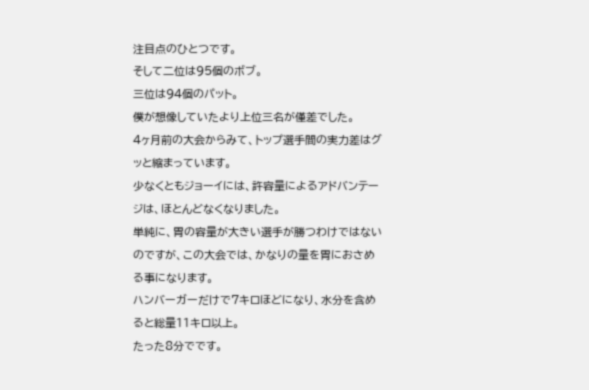注目点のひとつです。
そして二位は95個のボブ。
三位は94個のパット。
僕が想像していたより上位三名が僅差でした。
4ヶ月前の大会からみて、トップ選手間の実力差はグッと縮まっています。
少なくともジョーイには、許容量によるアドバンテージは、ほとんどなくなりました。
単純に、胃の容量が大きい選手が勝つわけではないのですが、この大会では、かなりの量を胃におさめる事になります。
ハンバーガーだけで7キロほどになり、水分を含めると総量11キロ以上。
たった8分でです。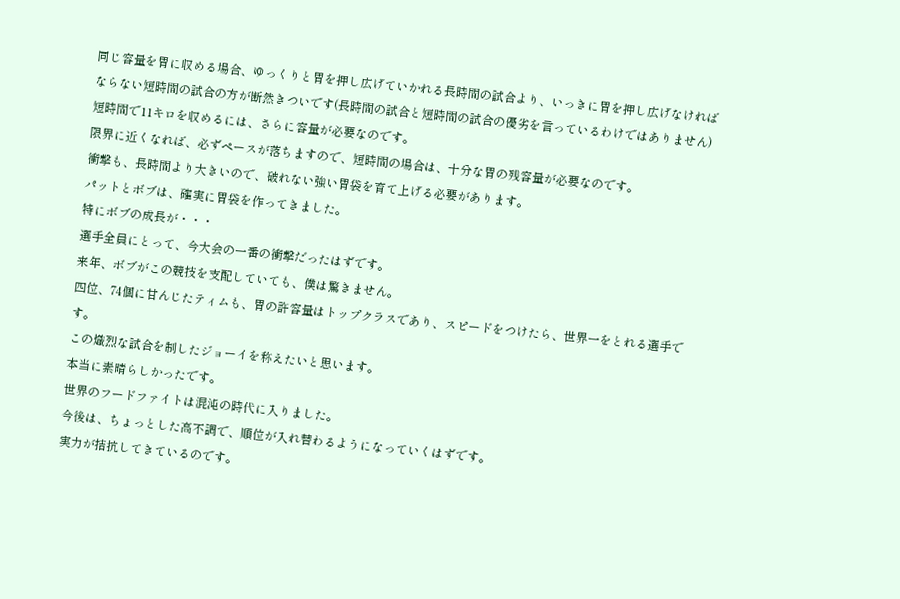同じ容量を胃に収める場合、ゆっくりと胃を押し広げていかれる長時間の試合より、いっきに胃を押し広げなければならない短時間の試合の方が断然きついです(長時間の試合と短時間の試合の優劣を言っているわけではありません)
短時間で11キロを収めるには、さらに容量が必要なのです。
限界に近くなれば、必ずペースが落ちますので、短時間の場合は、十分な胃の残容量が必要なのです。
衝撃も、長時間より大きいので、破れない強い胃袋を育て上げる必要があります。
パットとボブは、確実に胃袋を作ってきました。
特にボブの成長が・・・
選手全員にとって、今大会の一番の衝撃だったはずです。
来年、ボブがこの競技を支配していても、僕は驚きません。
四位、74個に甘んじたティムも、胃の許容量はトップクラスであり、スピードをつけたら、世界一をとれる選手です。
この熾烈な試合を制したジョーイを称えたいと思います。
本当に素晴らしかったです。
世界のフードファイトは混沌の時代に入りました。
今後は、ちょっとした高不調で、順位が入れ替わるようになっていくはずです。
実力が拮抗してきているのです。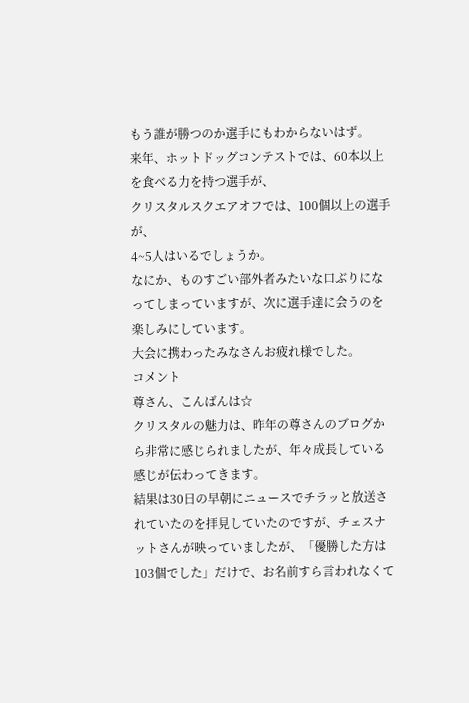もう誰が勝つのか選手にもわからないはず。
来年、ホットドッグコンテストでは、60本以上を食べる力を持つ選手が、
クリスタルスクエアオフでは、100個以上の選手が、
4~5人はいるでしょうか。
なにか、ものすごい部外者みたいな口ぶりになってしまっていますが、次に選手達に会うのを楽しみにしています。
大会に携わったみなさんお疲れ様でした。
コメント
尊さん、こんばんは☆
クリスタルの魅力は、昨年の尊さんのブログから非常に感じられましたが、年々成長している感じが伝わってきます。
結果は30日の早朝にニュースでチラッと放送されていたのを拝見していたのですが、チェスナットさんが映っていましたが、「優勝した方は103個でした」だけで、お名前すら言われなくて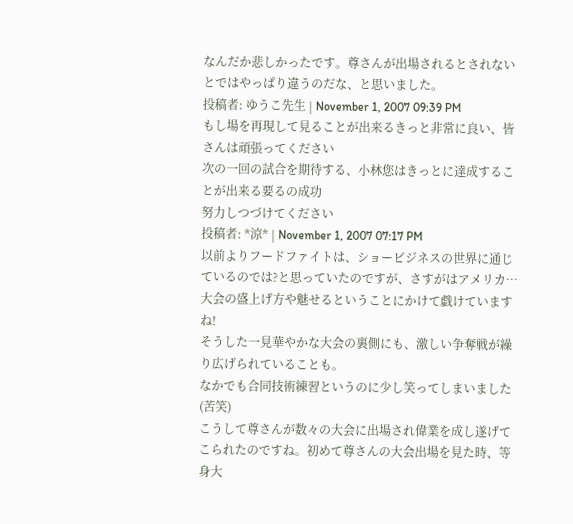なんだか悲しかったです。尊さんが出場されるとされないとではやっぱり違うのだな、と思いました。
投稿者: ゆうこ先生 | November 1, 2007 09:39 PM
もし場を再現して見ることが出来るきっと非常に良い、皆さんは頑張ってください
次の一回の試合を期待する、小林您はきっとに達成することが出来る要るの成功
努力しつづけてください
投稿者: *涼* | November 1, 2007 07:17 PM
以前よりフードファイトは、ショービジネスの世界に通じているのでは?と思っていたのですが、さすがはアメリカ…大会の盛上げ方や魅せるということにかけて戯けていますね!
そうした一見華やかな大会の裏側にも、激しい争奪戦が繰り広げられていることも。
なかでも合同技術練習というのに少し笑ってしまいました(苦笑)
こうして尊さんが数々の大会に出場され偉業を成し遂げてこられたのですね。初めて尊さんの大会出場を見た時、等身大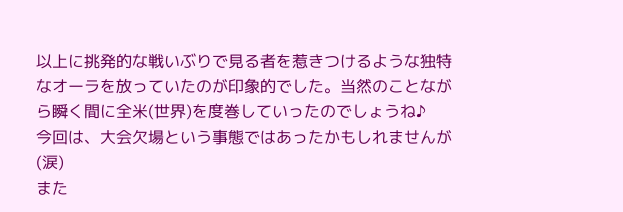以上に挑発的な戦いぶりで見る者を惹きつけるような独特なオーラを放っていたのが印象的でした。当然のことながら瞬く間に全米(世界)を度巻していったのでしょうね♪
今回は、大会欠場という事態ではあったかもしれませんが(涙)
また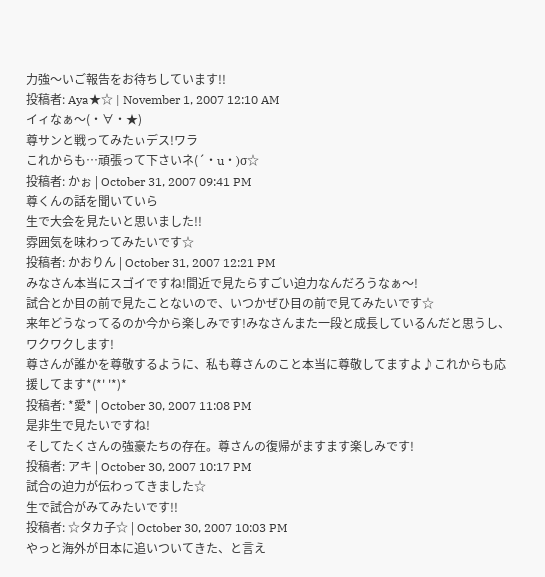力強〜いご報告をお待ちしています!!
投稿者: Aya★☆ | November 1, 2007 12:10 AM
イィなぁ〜(・∀・★)
尊サンと戦ってみたぃデス!ワラ
これからも…頑張って下さいネ(´・u・)σ☆
投稿者: かぉ | October 31, 2007 09:41 PM
尊くんの話を聞いていら
生で大会を見たいと思いました!!
雰囲気を味わってみたいです☆
投稿者: かおりん | October 31, 2007 12:21 PM
みなさん本当にスゴイですね!間近で見たらすごい迫力なんだろうなぁ〜!
試合とか目の前で見たことないので、いつかぜひ目の前で見てみたいです☆
来年どうなってるのか今から楽しみです!みなさんまた一段と成長しているんだと思うし、ワクワクします!
尊さんが誰かを尊敬するように、私も尊さんのこと本当に尊敬してますよ♪これからも応援してます*(*' '*)*
投稿者: *愛* | October 30, 2007 11:08 PM
是非生で見たいですね!
そしてたくさんの強豪たちの存在。尊さんの復帰がますます楽しみです!
投稿者: アキ | October 30, 2007 10:17 PM
試合の迫力が伝わってきました☆
生で試合がみてみたいです!!
投稿者: ☆タカ子☆ | October 30, 2007 10:03 PM
やっと海外が日本に追いついてきた、と言え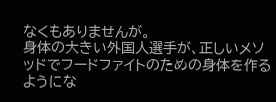なくもありませんが。
身体の大きい外国人選手が、正しいメソッドでフードファイトのための身体を作るようにな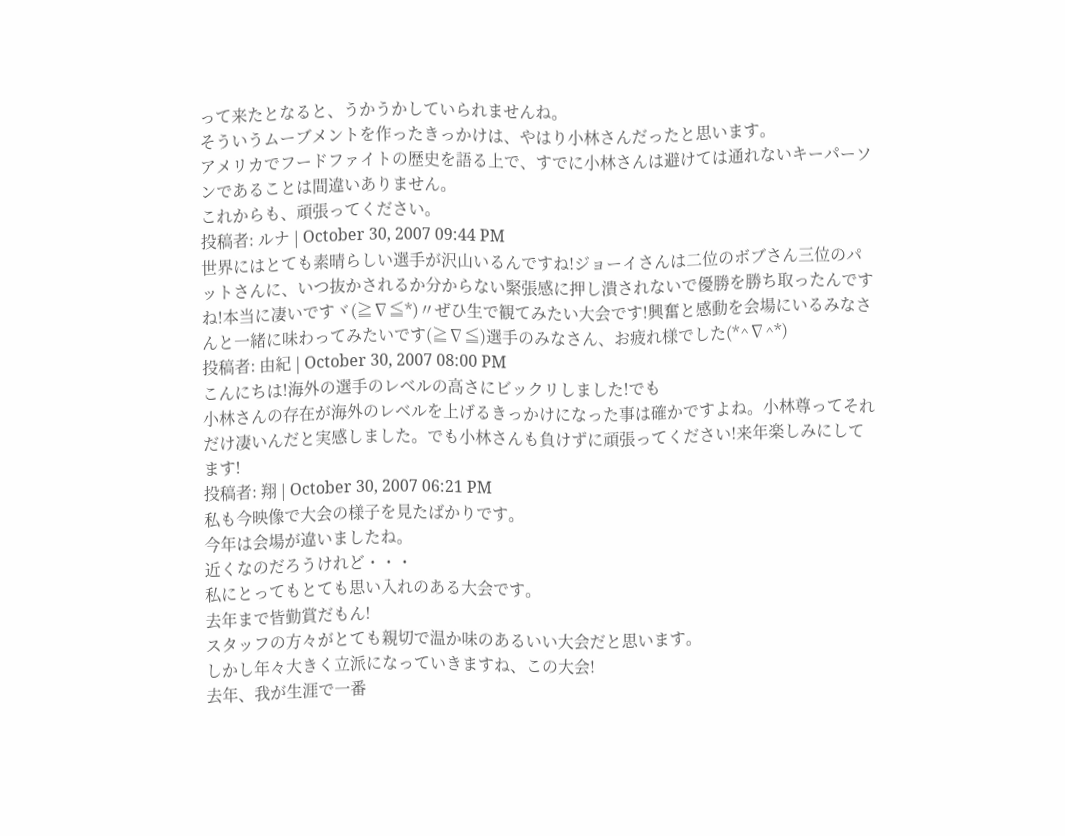って来たとなると、うかうかしていられませんね。
そういうムーブメントを作ったきっかけは、やはり小林さんだったと思います。
アメリカでフードファイトの歴史を語る上で、すでに小林さんは避けては通れないキーパーソンであることは間違いありません。
これからも、頑張ってください。
投稿者: ルナ | October 30, 2007 09:44 PM
世界にはとても素晴らしい選手が沢山いるんですね!ジョーイさんは二位のボブさん三位のパットさんに、いつ抜かされるか分からない緊張感に押し潰されないで優勝を勝ち取ったんですね!本当に凄いですヾ(≧∇≦*)〃ぜひ生で観てみたい大会です!興奮と感動を会場にいるみなさんと一緒に味わってみたいです(≧∇≦)選手のみなさん、お疲れ様でした(*^∇^*)
投稿者: 由紀 | October 30, 2007 08:00 PM
こんにちは!海外の選手のレベルの高さにビックリしました!でも
小林さんの存在が海外のレベルを上げるきっかけになった事は確かですよね。小林尊ってそれだけ凄いんだと実感しました。でも小林さんも負けずに頑張ってください!来年楽しみにしてます!
投稿者: 翔 | October 30, 2007 06:21 PM
私も今映像で大会の様子を見たばかりです。
今年は会場が違いましたね。
近くなのだろうけれど・・・
私にとってもとても思い入れのある大会です。
去年まで皆勤賞だもん!
スタッフの方々がとても親切で温か味のあるいい大会だと思います。
しかし年々大きく立派になっていきますね、この大会!
去年、我が生涯で一番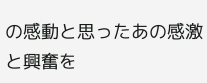の感動と思ったあの感激と興奮を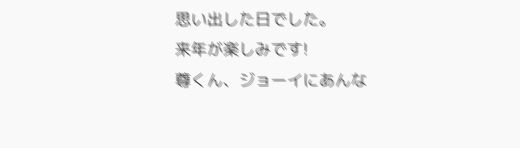思い出した日でした。
来年が楽しみです!
尊くん、ジョーイにあんな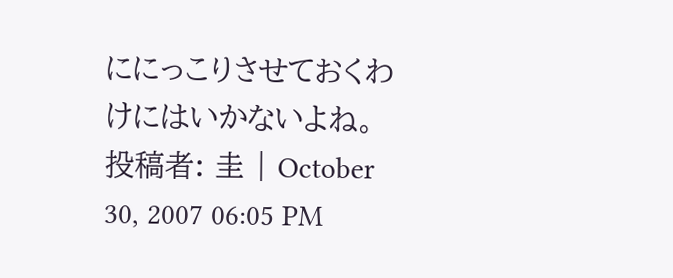ににっこりさせておくわけにはいかないよね。
投稿者: 圭 | October 30, 2007 06:05 PM